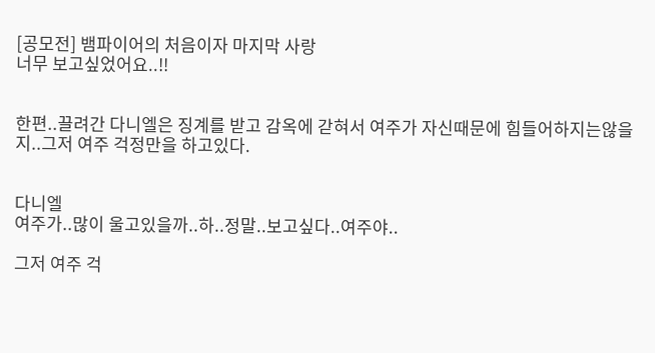[공모전] 뱀파이어의 처음이자 마지막 사랑
너무 보고싶었어요..!!


한편..끌려간 다니엘은 징계를 받고 감옥에 갇혀서 여주가 자신때문에 힘들어하지는않을지..그저 여주 걱정만을 하고있다.


다니엘
여주가..많이 울고있을까..하..정말..보고싶다..여주야..

그저 여주 걱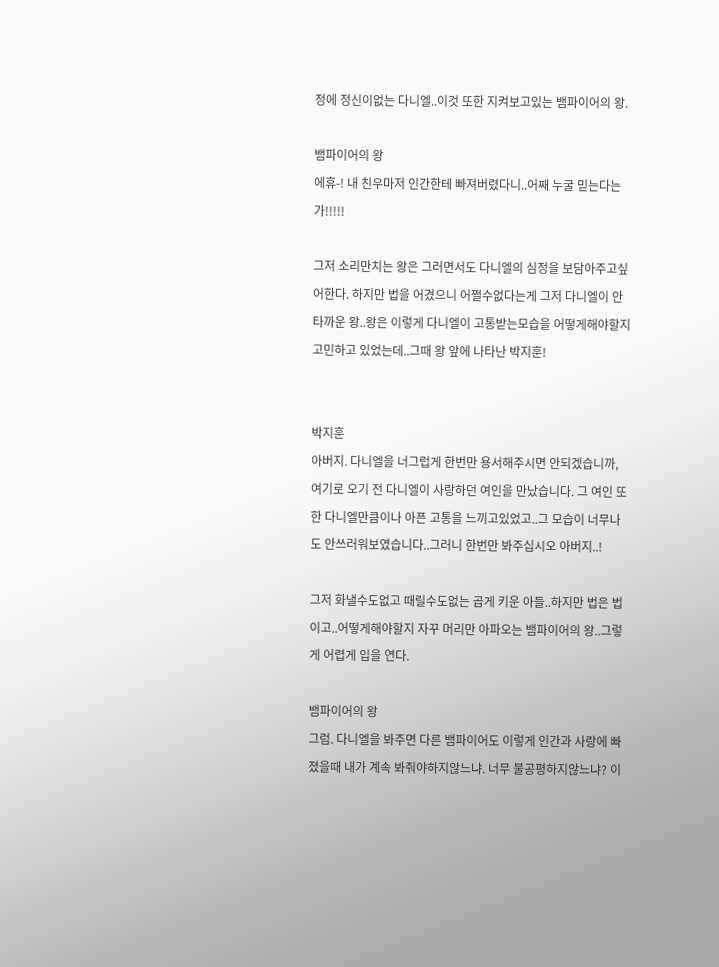정에 정신이없는 다니엘..이것 또한 지켜보고있는 뱀파이어의 왕.

뱀파이어의 왕
에휴-! 내 친우마저 인간한테 빠져버렸다니..어째 누굴 믿는다는가!!!!!

그저 소리만치는 왕은 그러면서도 다니엘의 심정을 보담아주고싶어한다. 하지만 법을 어겼으니 어쩔수없다는게 그저 다니엘이 안타까운 왕..왕은 이렇게 다니엘이 고통받는모습을 어떻게해야할지 고민하고 있었는데..그때 왕 앞에 나타난 박지훈!


박지훈
아버지. 다니엘을 너그럽게 한번만 용서해주시면 안되겠습니까, 여기로 오기 전 다니엘이 사랑하던 여인을 만났습니다. 그 여인 또한 다니엘만큼이나 아픈 고통을 느끼고있었고..그 모습이 너무나도 안쓰러워보였습니다..그러니 한번만 봐주십시오 아버지..!

그저 화낼수도없고 때릴수도없는 곱게 키운 아들..하지만 법은 법이고..어떻게해야할지 자꾸 머리만 아파오는 뱀파이어의 왕..그렇게 어렵게 입을 연다.

뱀파이어의 왕
그럼. 다니엘을 봐주면 다른 뱀파이어도 이렇게 인간과 사랑에 빠졌을때 내가 계속 봐줘야하지않느냐. 너무 불공평하지않느냐? 이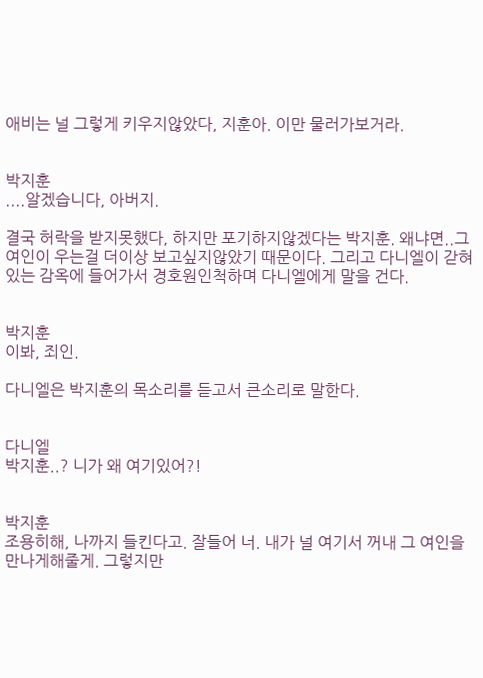애비는 널 그렇게 키우지않았다, 지훈아. 이만 물러가보거라.


박지훈
....알겠습니다, 아버지.

결국 허락을 받지못했다, 하지만 포기하지않겠다는 박지훈. 왜냐면..그 여인이 우는걸 더이상 보고싶지않았기 때문이다. 그리고 다니엘이 갇혀있는 감옥에 들어가서 경호원인척하며 다니엘에게 말을 건다.


박지훈
이봐, 죄인.

다니엘은 박지훈의 목소리를 듣고서 큰소리로 말한다.


다니엘
박지훈..? 니가 왜 여기있어?!


박지훈
조용히해, 나까지 들킨다고. 잘들어 너. 내가 널 여기서 꺼내 그 여인을 만나게해줄게. 그렇지만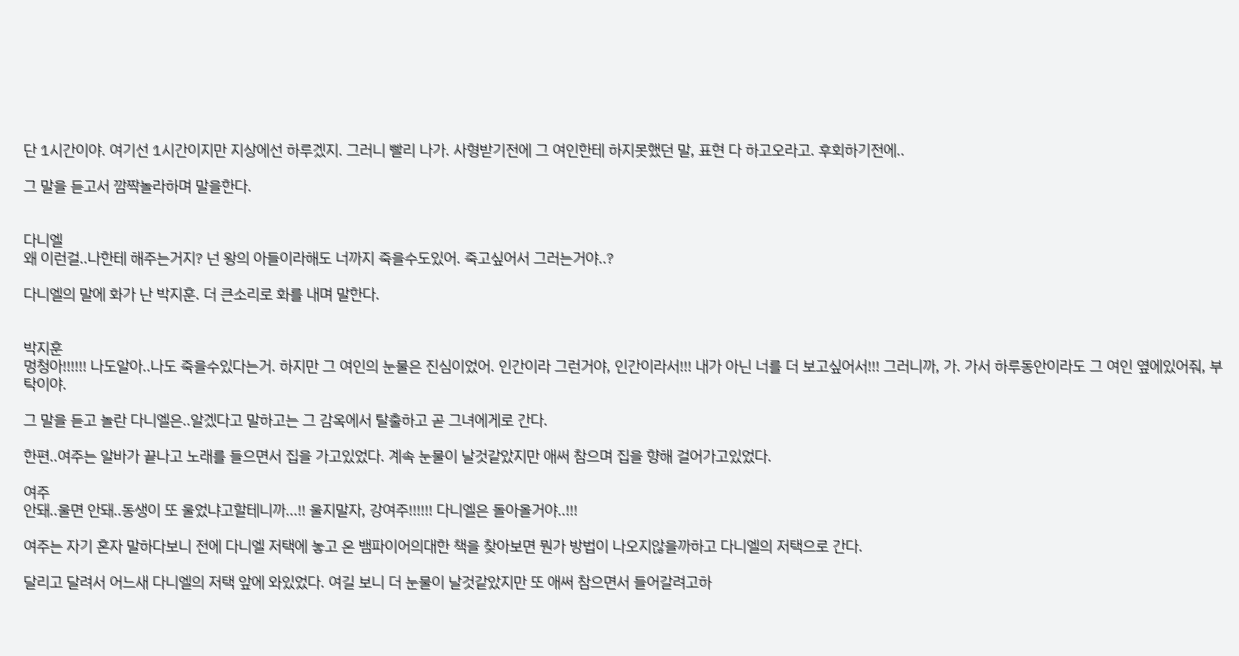단 1시간이야. 여기선 1시간이지만 지상에선 하루겠지. 그러니 빨리 나가. 사형받기전에 그 여인한테 하지못했던 말, 표현 다 하고오라고. 후회하기전에..

그 말을 듣고서 깜짝놀라하며 말을한다.


다니엘
왜 이런걸..나한테 해주는거지? 넌 왕의 아들이라해도 너까지 죽을수도있어. 죽고싶어서 그러는거야..?

다니엘의 말에 화가 난 박지훈. 더 큰소리로 화를 내며 말한다.


박지훈
멍청아!!!!!! 나도알아..나도 죽을수있다는거. 하지만 그 여인의 눈물은 진심이었어. 인간이라 그런거야, 인간이라서!!! 내가 아닌 너를 더 보고싶어서!!! 그러니까, 가. 가서 하루동안이라도 그 여인 옆에있어줘, 부탁이야.

그 말을 듣고 놀란 다니엘은..알겠다고 말하고는 그 감옥에서 탈출하고 곧 그녀에게로 간다.

한편..여주는 알바가 끝나고 노래를 들으면서 집을 가고있었다. 계속 눈물이 날것같았지만 애써 참으며 집을 향해 걸어가고있었다.

여주
안돼..울면 안돼..동생이 또 울었냐고할테니까...!! 울지말자, 강여주!!!!!! 다니엘은 돌아올거야..!!!

여주는 자기 혼자 말하다보니 전에 다니엘 저택에 놓고 온 뱀파이어의대한 책을 찾아보면 뭔가 방법이 나오지않을까하고 다니엘의 저택으로 간다.

달리고 달려서 어느새 다니엘의 저택 앞에 와있었다. 여길 보니 더 눈물이 날것같았지만 또 애써 참으면서 들어갈려고하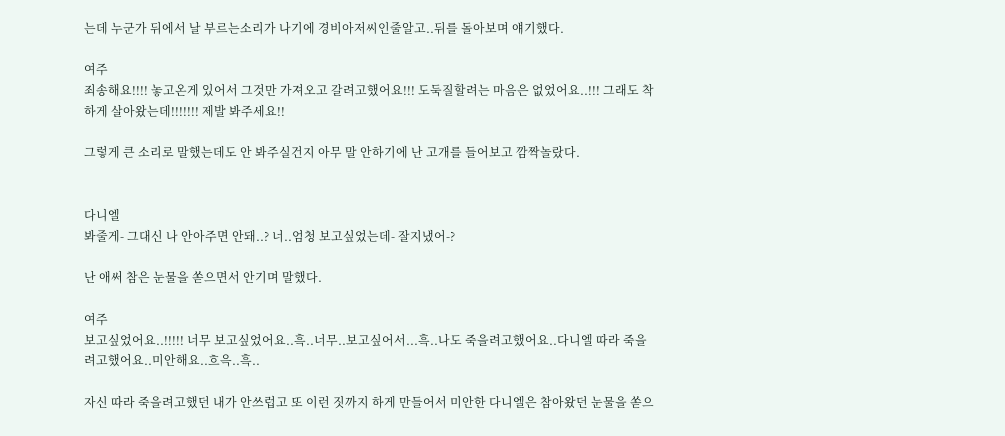는데 누군가 뒤에서 날 부르는소리가 나기에 경비아저씨인줄알고..뒤를 돌아보며 얘기했다.

여주
죄송해요!!!! 놓고온게 있어서 그것만 가져오고 갈려고했어요!!! 도둑질할려는 마음은 없었어요..!!! 그래도 착하게 살아왔는데!!!!!!! 제발 봐주세요!!

그렇게 큰 소리로 말했는데도 안 봐주실건지 아무 말 안하기에 난 고개를 들어보고 깜짝놀랐다.


다니엘
봐줄게- 그대신 나 안아주면 안돼..? 너..엄청 보고싶었는데- 잘지냈어-?

난 애써 참은 눈물을 쏟으면서 안기며 말했다.

여주
보고싶었어요..!!!!! 너무 보고싶었어요..흑..너무..보고싶어서...흑..나도 죽을려고했어요..다니엘 따라 죽을려고했어요..미안해요..흐윽..흑..

자신 따라 죽을려고했던 내가 안쓰럽고 또 이런 짓까지 하게 만들어서 미안한 다니엘은 참아왔던 눈물을 쏟으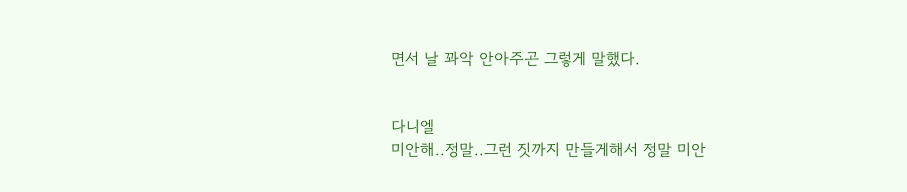면서 날 꽈악 안아주곤 그렇게 말했다.


다니엘
미안해..정말..그런 짓까지 만들게해서 정말 미안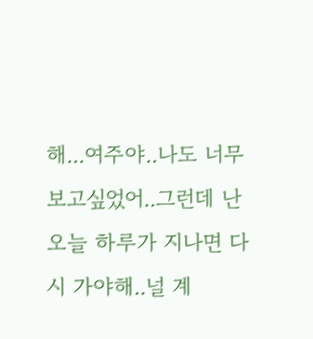해...여주야..나도 너무 보고싶었어..그런데 난 오늘 하루가 지나면 다시 가야해..널 계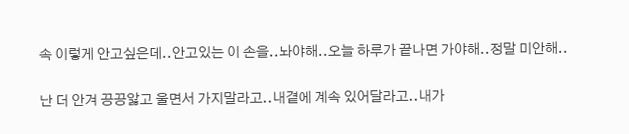속 이렇게 안고싶은데..안고있는 이 손을..놔야해..오늘 하루가 끝나면 가야해..정말 미안해..

난 더 안겨 끙끙앓고 울면서 가지말라고..내곁에 계속 있어달라고..내가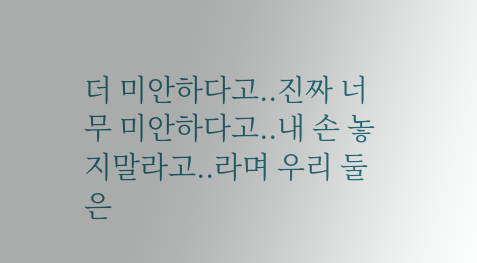더 미안하다고..진짜 너무 미안하다고..내 손 놓지말라고..라며 우리 둘은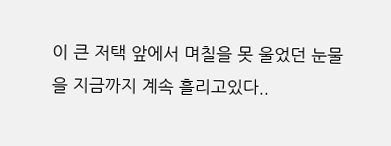이 큰 저택 앞에서 며칠을 못 울었던 눈물을 지금까지 계속 흘리고있다..